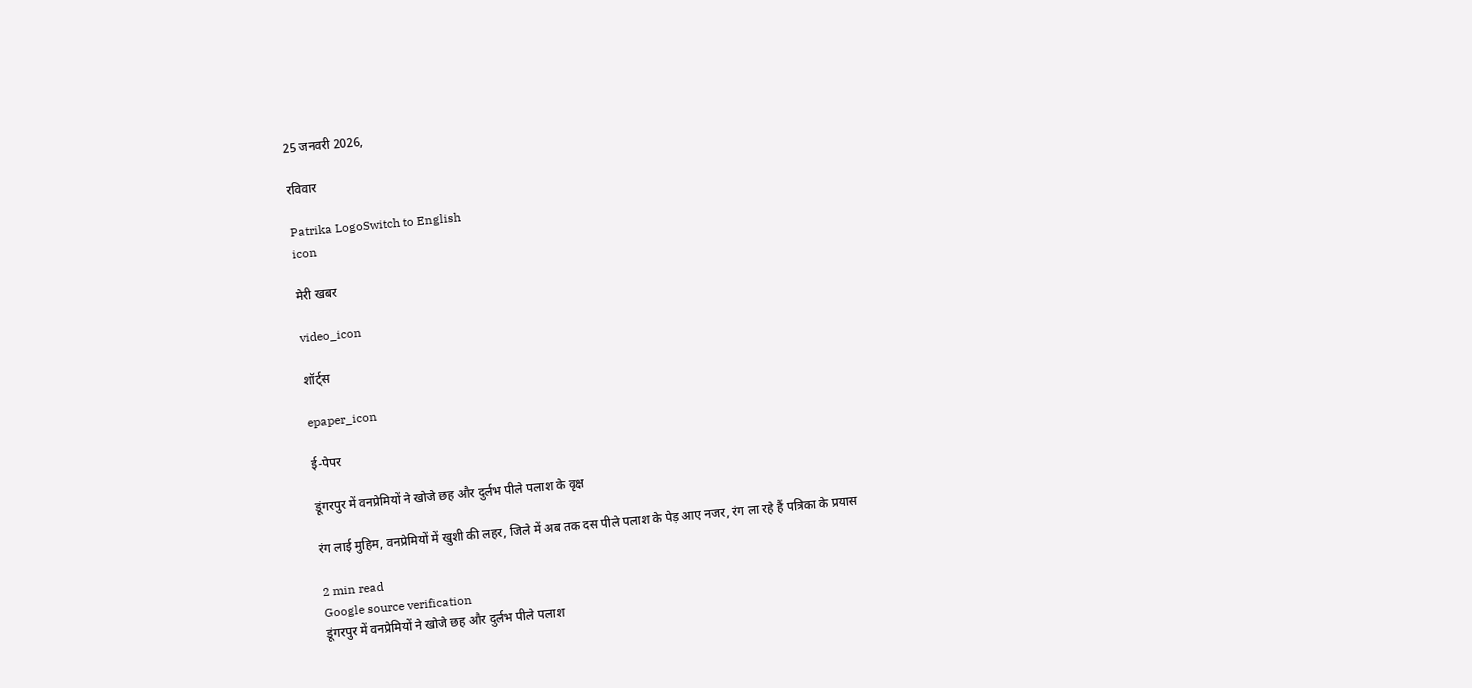25 जनवरी 2026,

रविवार

Patrika LogoSwitch to English
icon

मेरी खबर

video_icon

शॉर्ट्स

epaper_icon

ई-पेपर

डूंगरपुर में वनप्रेमियों ने खोजे छह और दुर्लभ पीले पलाश के वृक्ष

रंग लाई मुहिम, वनप्रेमियों में खुशी की लहर, जिले में अब तक दस पीले पलाश के पेड़ आए नजर, रंग ला रहे हैं पत्रिका के प्रयास

2 min read
Google source verification
डूंगरपुर में वनप्रेमियों ने खोजे छह और दुर्लभ पीले पलाश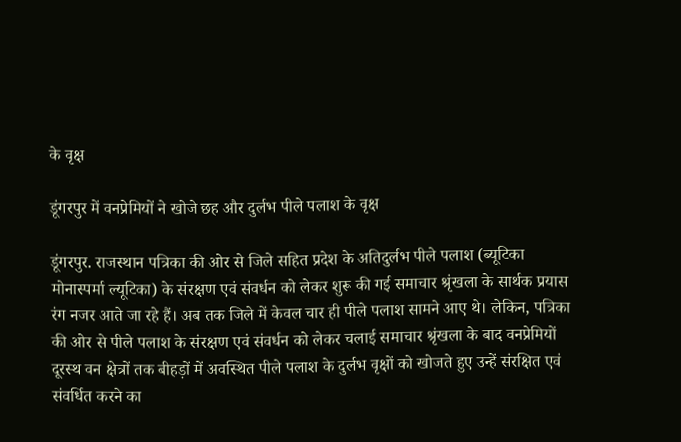के वृक्ष

डूंगरपुर में वनप्रेमियों ने खोजे छह और दुर्लभ पीले पलाश के वृक्ष

डूंगरपुर. राजस्थान पत्रिका की ओर से जिले सहित प्रदेश के अतिदुर्लभ पीले पलाश (ब्यूटिका मोनास्पर्मा ल्यूटिका) के संरक्षण एवं संवर्धन को लेकर शुरू की गई समाचार श्रृंखला के सार्थक प्रयास रंग नजर आते जा रहे हैं। अब तक जिले में केवल चार ही पीले पलाश सामने आए थे। लेकिन, पत्रिका की ओर से पीले पलाश के संरक्षण एवं संवर्धन को लेकर चलाई समाचार श्रृंखला के बाद वनप्रेमियों दूरस्थ वन क्षेत्रों तक बीहड़ों में अवस्थित पीले पलाश के दुर्लभ वृक्षों को खोजते हुए उन्हें संरक्षित एवं संवर्धित करने का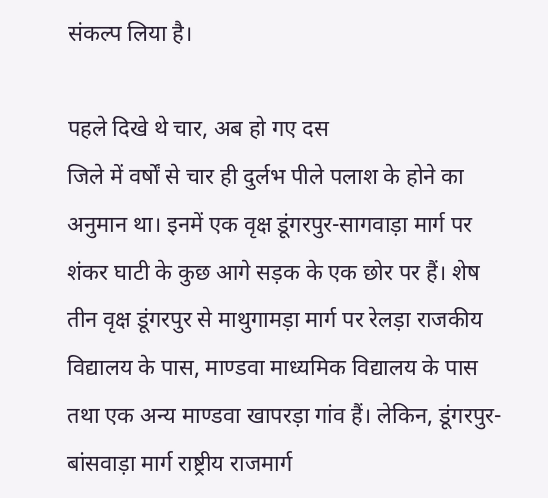संकल्प लिया है।

पहले दिखे थे चार, अब हो गए दस
जिले में वर्षों से चार ही दुर्लभ पीले पलाश के होने का अनुमान था। इनमें एक वृक्ष डूंगरपुर-सागवाड़ा मार्ग पर शंकर घाटी के कुछ आगे सड़क के एक छोर पर हैं। शेष तीन वृक्ष डूंगरपुर से माथुगामड़ा मार्ग पर रेलड़ा राजकीय विद्यालय के पास, माण्डवा माध्यमिक विद्यालय के पास तथा एक अन्य माण्डवा खापरड़ा गांव हैं। लेकिन, डूंगरपुर-बांसवाड़ा मार्ग राष्ट्रीय राजमार्ग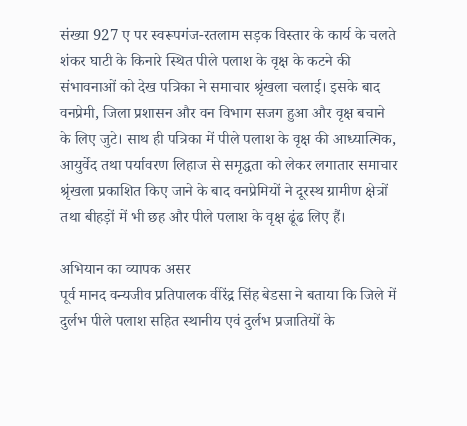संख्या 927 ए पर स्वरूपगंज-रतलाम सड़क विस्तार के कार्य के चलते शंकर घाटी के किनारे स्थित पीले पलाश के वृक्ष के कटने की संभावनाओं को देख पत्रिका ने समाचार श्रृंखला चलाई। इसके बाद वनप्रेमी, जिला प्रशासन और वन विभाग सजग हुआ और वृक्ष बचाने के लिए जुटे। साथ ही पत्रिका में पीले पलाश के वृक्ष की आध्यात्मिक, आयुर्वेद तथा पर्यावरण लिहाज से समृद्धता को लेकर लगातार समाचार श्रृंखला प्रकाशित किए जाने के बाद वनप्रेमियों ने दूरस्थ ग्रामीण क्षेत्रों तथा बीहड़ों में भी छह और पीले पलाश के वृक्ष ढूंढ लिए हैं।

अभियान का व्यापक असर
पूर्व मानद वन्यजीव प्रतिपालक वीरेंद्र सिंह बेडसा ने बताया कि जिले में दुर्लभ पीले पलाश सहित स्थानीय एवं दुर्लभ प्रजातियों के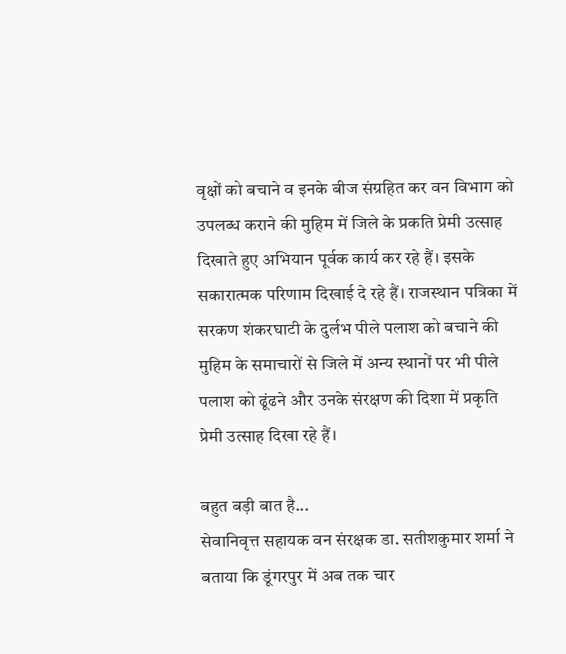वृक्षों को बचाने व इनके बीज संग्रहित कर वन विभाग को उपलब्ध कराने की मुहिम में जिले के प्रकति प्रेमी उत्साह दिखाते हुए अभियान पूर्वक कार्य कर रहे हैं। इसके सकारात्मक परिणाम दिखाई दे रहे हैं। राजस्थान पत्रिका में सरकण शंकरघाटी के दुर्लभ पीले पलाश को बचाने की मुहिम के समाचारों से जिले में अन्य स्थानों पर भी पीले पलाश को ढूंढने और उनके संरक्षण की दिशा में प्रकृति प्रेमी उत्साह दिखा रहे हैं।

बहुत बड़ी बात है...
सेवानिवृत्त सहायक वन संरक्षक डा. सतीशकुमार शर्मा ने बताया कि डूंगरपुर में अब तक चार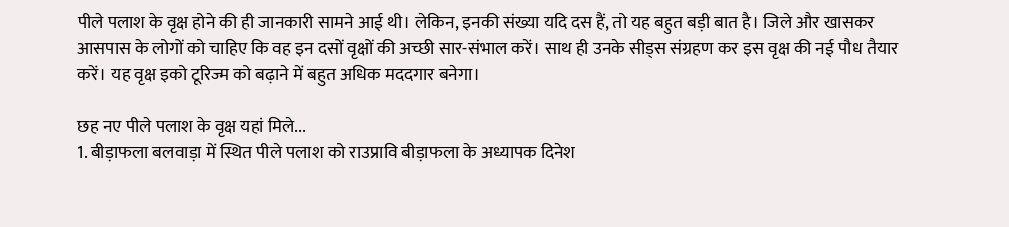पीले पलाश के वृक्ष होने की ही जानकारी सामने आई थी। लेकिन, इनकी संख्या यदि दस हैं, तो यह बहुत बड़ी बात है। जिले और खासकर आसपास के लोगों को चाहिए कि वह इन दसों वृक्षों की अच्छी सार-संभाल करें। साथ ही उनके सीड्स संग्रहण कर इस वृक्ष की नई पौध तैयार करें। यह वृक्ष इको टूरिज्म को बढ़ाने में बहुत अधिक मददगार बनेगा।

छह नए पीले पलाश के वृक्ष यहां मिले...
1. बीड़ाफला बलवाड़ा में स्थित पीले पलाश को राउप्रावि बीड़ाफला के अध्यापक दिनेश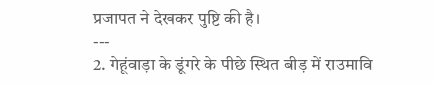प्रजापत ने देखकर पुष्टि की है।
---
2. गेहूंवाड़ा के डूंगरे के पीछे स्थित बीड़ में राउमावि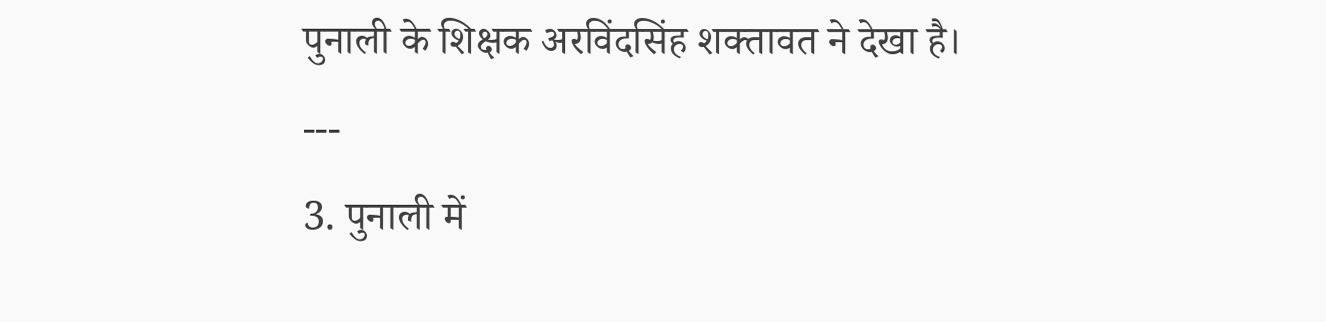पुनाली के शिक्षक अरविंदसिंह शक्तावत ने देखा है।
---
3. पुनाली में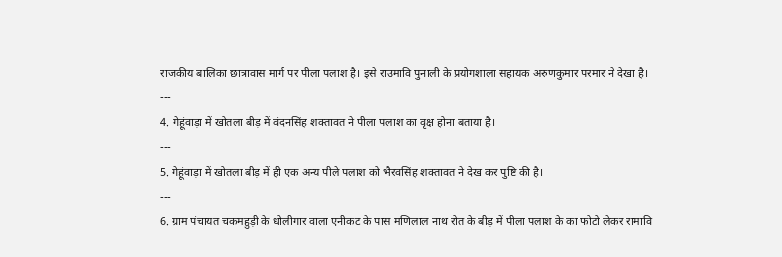राजकीय बालिका छात्रावास मार्ग पर पीला पलाश है। इसे राउमावि पुनाली के प्रयोगशाला सहायक अरुणकुमार परमार ने देखा है।
---
4. गेहूंवाड़ा में खोतला बीड़ में वंदनसिंह शक्तावत ने पीला पलाश का वृक्ष होना बताया है।
---
5. गेहूंवाड़ा में खोतला बीड़ में ही एक अन्य पीले पलाश को भैरवसिंह शक्तावत ने देख कर पुष्टि की है।
---
6. ग्राम पंचायत चकमहुड़ी के धोलीगार वाला एनीकट के पास मणिलाल नाथ रोत के बीड़ में पीला पलाश के का फोटो लेकर रामावि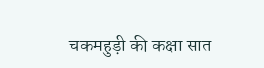चकमहुड़ी की कक्षा सात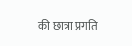की छात्रा प्रगति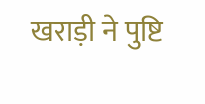खराड़ी ने पुष्टि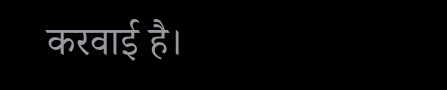करवाई है।